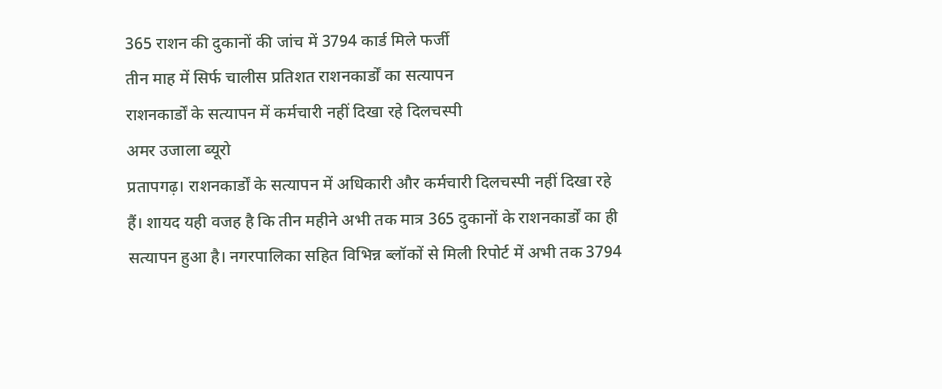365 राशन की दुकानों की जांच में 3794 कार्ड मिले फर्जी
तीन माह में सिर्फ चालीस प्रतिशत राशनकार्डों का सत्यापन
राशनकार्डों के सत्यापन में कर्मचारी नहीं दिखा रहे दिलचस्पी
अमर उजाला ब्यूरो
प्रतापगढ़। राशनकार्डों के सत्यापन में अधिकारी और कर्मचारी दिलचस्पी नहीं दिखा रहे हैं। शायद यही वजह है कि तीन महीने अभी तक मात्र 365 दुकानों के राशनकार्डों का ही सत्यापन हुआ है। नगरपालिका सहित विभिन्न ब्लॉकों से मिली रिपोर्ट में अभी तक 3794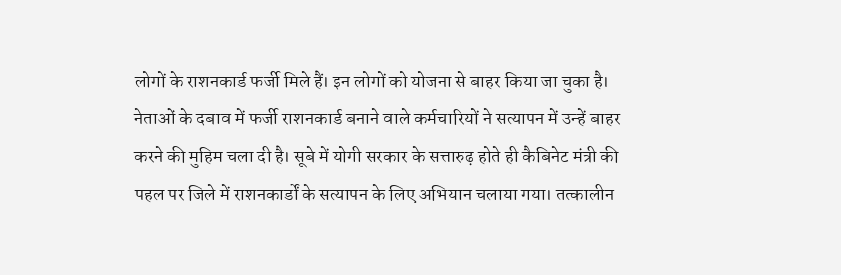लोगों के राशनकार्ड फर्जी मिले हैं। इन लोगों को योजना से बाहर किया जा चुका है।
नेताओं के दबाव में फर्जी राशनकार्ड बनाने वाले कर्मचारियों ने सत्यापन में उन्हें बाहर करने की मुहिम चला दी है। सूबे में योगी सरकार के सत्तारुढ़ होते ही कैबिनेट मंत्री की पहल पर जिले में राशनकार्डों के सत्यापन के लिए अभियान चलाया गया। तत्कालीन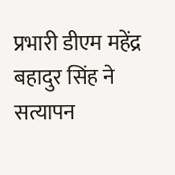प्रभारी डीएम महेंद्र बहादुर सिंह ने सत्यापन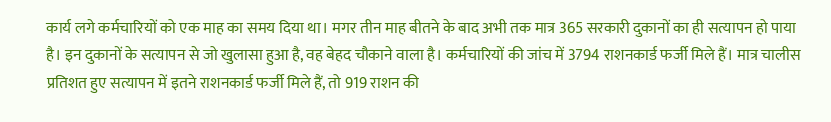कार्य लगे कर्मचारियों को एक माह का समय दिया था। मगर तीन माह बीतने के बाद अभी तक मात्र 365 सरकारी दुकानों का ही सत्यापन हो पाया है। इन दुकानों के सत्यापन से जो खुलासा हुआ है, वह बेहद चौकाने वाला है। कर्मचारियों की जांच में 3794 राशनकार्ड फर्जी मिले हैं। मात्र चालीस प्रतिशत हुए सत्यापन में इतने राशनकार्ड फर्जी मिले हैं, तो 919 राशन की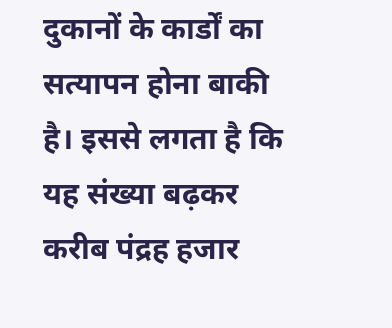दुकानों के कार्डों का सत्यापन होना बाकी है। इससे लगता है कि यह संख्या बढ़कर करीब पंद्रह हजार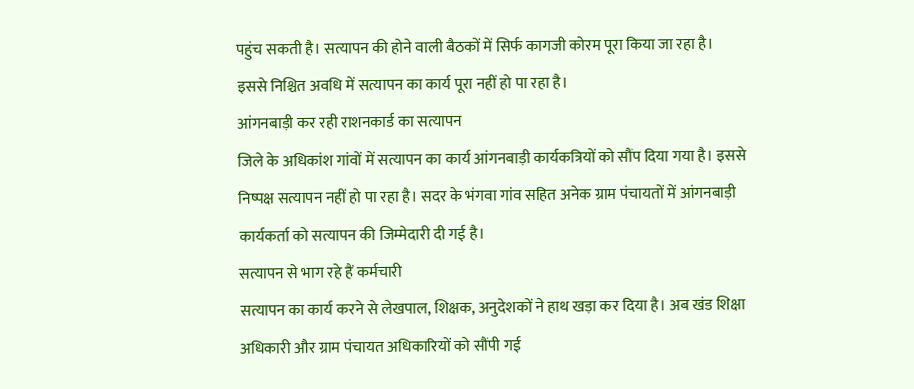पहुंच सकती है। सत्यापन की होने वाली बैठकों में सिर्फ कागजी कोरम पूरा किया जा रहा है। इससे निश्चित अवधि में सत्यापन का कार्य पूरा नहीं हो पा रहा है।
आंगनबाड़ी कर रही राशनकार्ड का सत्यापन
जिले के अधिकांश गांवों में सत्यापन का कार्य आंगनबाड़ी कार्यकत्रियों को सौंप दिया गया है। इससे निष्पक्ष सत्यापन नहीं हो पा रहा है। सदर के भंगवा गांव सहित अनेक ग्राम पंचायतों में आंगनबाड़ी कार्यकर्ता को सत्यापन की जिम्मेदारी दी गई है।
सत्यापन से भाग रहे हैं कर्मचारी
सत्यापन का कार्य करने से लेखपाल, शिक्षक, अनुदेशकों ने हाथ खड़ा कर दिया है। अब खंड शिक्षा अधिकारी और ग्राम पंचायत अधिकारियों को सौंपी गई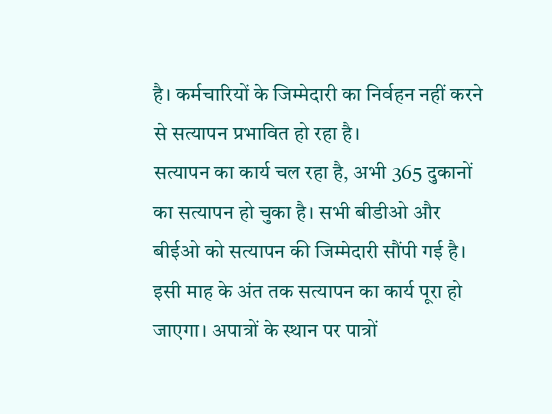है। कर्मचारियों के जिम्मेदारी का निर्वहन नहीं करने से सत्यापन प्रभावित हो रहा है।
सत्यापन का कार्य चल रहा है, अभी 365 दुकानों का सत्यापन हो चुका है। सभी बीडीओ और बीईओ को सत्यापन की जिम्मेदारी सौंपी गई है। इसी माह के अंत तक सत्यापन का कार्य पूरा हो जाएगा। अपात्रों के स्थान पर पात्रों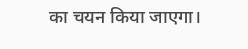का चयन किया जाएगा।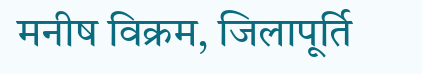मनीष विक्रम, जिलापूर्ति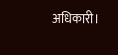अधिकारी।